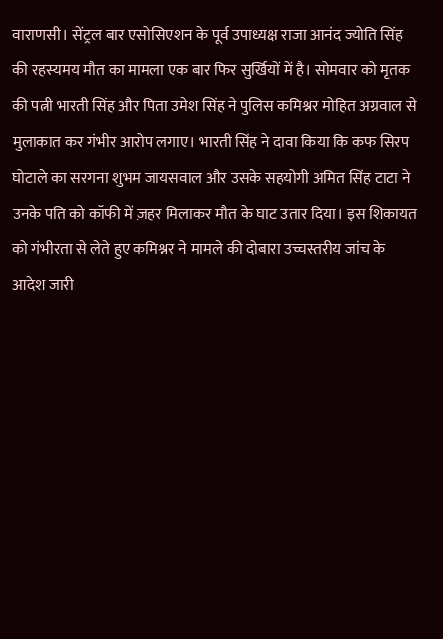वाराणसी। सेंट्रल बार एसोसिएशन के पूर्व उपाध्यक्ष राजा आनंद ज्योति सिंह की रहस्यमय मौत का मामला एक बार फिर सुर्खियों में है। सोमवार को मृतक की पत्नी भारती सिंह और पिता उमेश सिंह ने पुलिस कमिश्नर मोहित अग्रवाल से मुलाकात कर गंभीर आरोप लगाए। भारती सिंह ने दावा किया कि कफ सिरप घोटाले का सरगना शुभम जायसवाल और उसके सहयोगी अमित सिंह टाटा ने उनके पति को कॉफी में ज़हर मिलाकर मौत के घाट उतार दिया। इस शिकायत को गंभीरता से लेते हुए कमिश्नर ने मामले की दोबारा उच्चस्तरीय जांच के आदेश जारी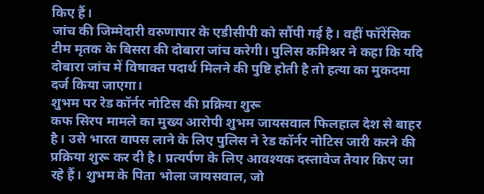किए हैं।
जांच की जिम्मेदारी वरुणापार के एडीसीपी को सौंपी गई है। वहीं फॉरेंसिक टीम मृतक के बिसरा की दोबारा जांच करेगी। पुलिस कमिश्नर ने कहा कि यदि दोबारा जांच में विषाक्त पदार्थ मिलने की पुष्टि होती है तो हत्या का मुकदमा दर्ज किया जाएगा।
शुभम पर रेड कॉर्नर नोटिस की प्रक्रिया शुरू
कफ सिरप मामले का मुख्य आरोपी शुभम जायसवाल फिलहाल देश से बाहर है। उसे भारत वापस लाने के लिए पुलिस ने रेड कॉर्नर नोटिस जारी करने की प्रक्रिया शुरू कर दी है। प्रत्यर्पण के लिए आवश्यक दस्तावेज तैयार किए जा रहे हैं। शुभम के पिता भोला जायसवाल, जो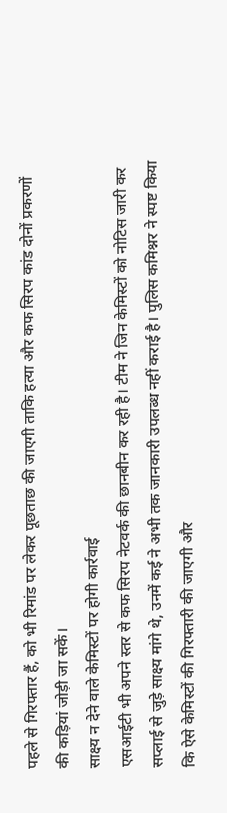पहले से गिरफ्तार हैं, को भी रिमांड पर लेकर पूछताछ की जाएगी ताकि हत्या और कफ सिरप कांड दोनों प्रकरणों की कड़ियां जोड़ी जा सकें।
साक्ष्य न देने वाले केमिस्टों पर होगी कार्रवाई
एसआईटी भी अपने स्तर से कफ सिरप नेटवर्क की छानबीन कर रही है। टीम ने जिन केमिस्टों को नोटिस जारी कर सप्लाई से जुड़े साक्ष्य मांगे थे, उनमें कई ने अभी तक जानकारी उपलब्ध नहीं कराई है। पुलिस कमिश्नर ने स्पष्ट किया कि ऐसे केमिस्टों की गिरफ्तारी की जाएगी और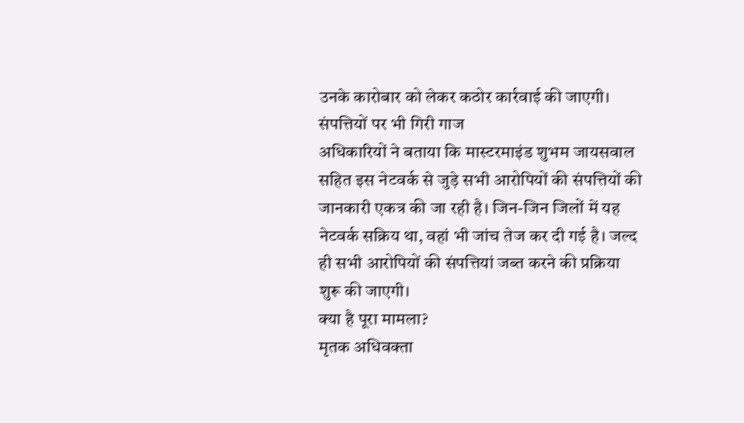उनके कारोबार को लेकर कठोर कार्रवाई की जाएगी।
संपत्तियों पर भी गिरी गाज
अधिकारियों ने बताया कि मास्टरमाइंड शुभम जायसवाल सहित इस नेटवर्क से जुड़े सभी आरोपियों की संपत्तियों की जानकारी एकत्र की जा रही है। जिन-जिन जिलों में यह नेटवर्क सक्रिय था, वहां भी जांच तेज कर दी गई है। जल्द ही सभी आरोपियों की संपत्तियां जब्त करने की प्रक्रिया शुरू की जाएगी।
क्या है पूरा मामला?
मृतक अधिवक्ता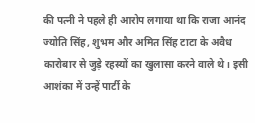की पत्नी ने पहले ही आरोप लगाया था कि राजा आनंद ज्योति सिंह, शुभम और अमित सिंह टाटा के अवैध कारोबार से जुड़े रहस्यों का खुलासा करने वाले थे। इसी आशंका में उन्हें पार्टी के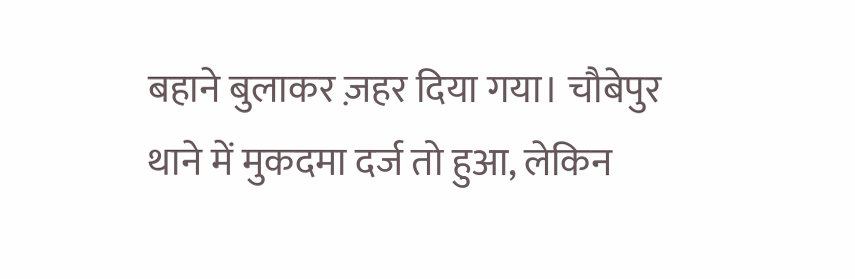बहाने बुलाकर ज़हर दिया गया। चौबेपुर थाने में मुकदमा दर्ज तो हुआ, लेकिन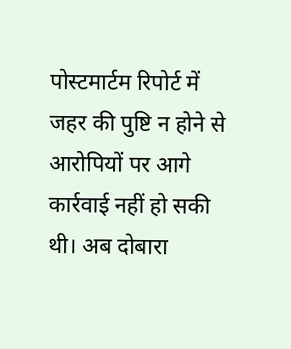पोस्टमार्टम रिपोर्ट में जहर की पुष्टि न होने से आरोपियों पर आगे कार्रवाई नहीं हो सकी थी। अब दोबारा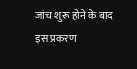जांच शुरू होने के बाद इस प्रकरण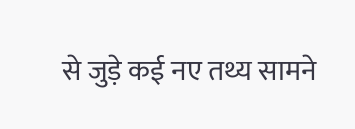से जुड़े कई नए तथ्य सामने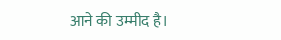आने की उम्मीद है।